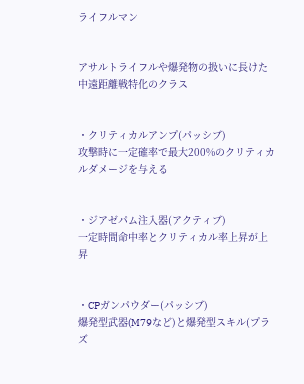ライフルマン


アサルトライフルや爆発物の扱いに長けた中遠距離戦特化のクラス


・クリティカルアンプ(パッシブ)
攻撃時に一定確率で最大200%のクリティカルダメージを与える


・ジアゼパム注入器(アクティブ)
一定時間命中率とクリティカル率上昇が上昇


・CPガンパウダー(パッシブ)
爆発型武器(M79など)と爆発型スキル(プラズ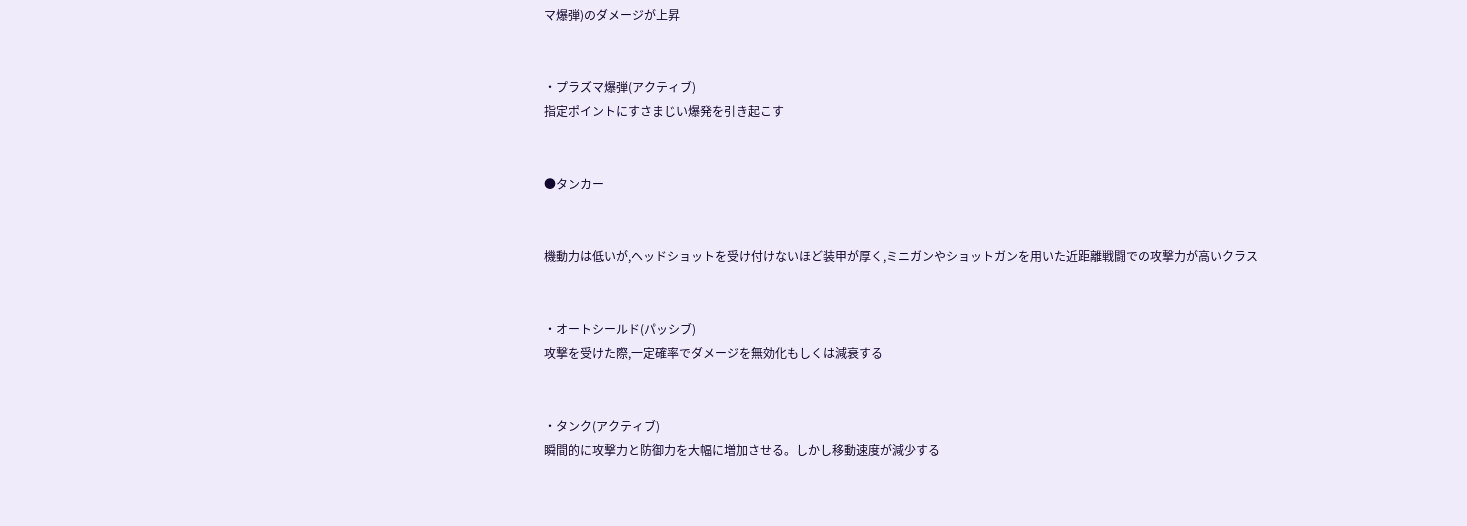マ爆弾)のダメージが上昇


・プラズマ爆弾(アクティブ)
指定ポイントにすさまじい爆発を引き起こす


●タンカー


機動力は低いが,ヘッドショットを受け付けないほど装甲が厚く,ミニガンやショットガンを用いた近距離戦闘での攻撃力が高いクラス


・オートシールド(パッシブ)
攻撃を受けた際,一定確率でダメージを無効化もしくは減衰する


・タンク(アクティブ)
瞬間的に攻撃力と防御力を大幅に増加させる。しかし移動速度が減少する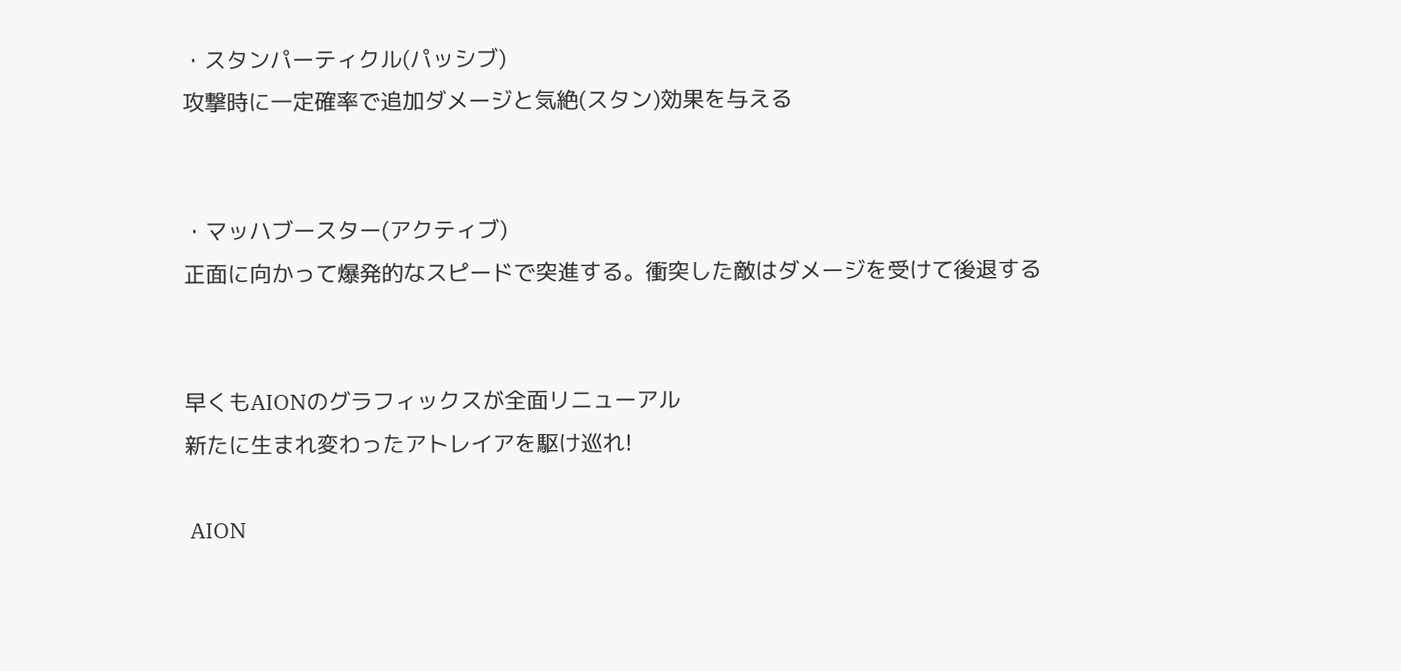・スタンパーティクル(パッシブ)
攻撃時に一定確率で追加ダメージと気絶(スタン)効果を与える


・マッハブースター(アクティブ)
正面に向かって爆発的なスピードで突進する。衝突した敵はダメージを受けて後退する


早くもAIONのグラフィックスが全面リニューアル
新たに生まれ変わったアトレイアを駆け巡れ!

 AION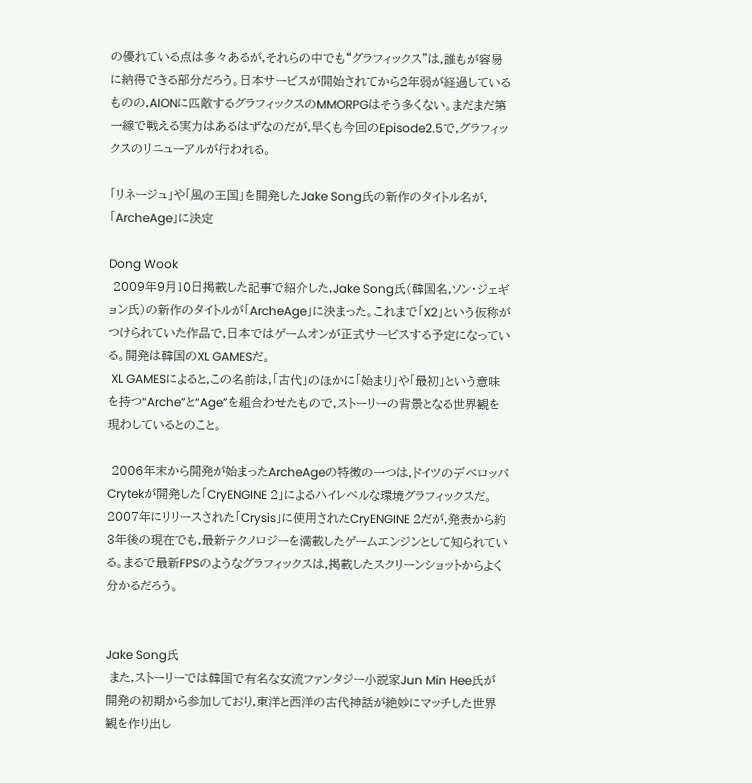の優れている点は多々あるが,それらの中でも“グラフィックス”は,誰もが容易に納得できる部分だろう。日本サービスが開始されてから2年弱が経過しているものの,AIONに匹敵するグラフィックスのMMORPGはそう多くない。まだまだ第一線で戦える実力はあるはずなのだが,早くも今回のEpisode2.5で,グラフィックスのリニューアルが行われる。

「リネージュ」や「風の王国」を開発したJake Song氏の新作のタイトル名が,「ArcheAge」に決定

Dong Wook
 2009年9月10日掲載した記事で紹介した,Jake Song氏(韓国名,ソン・ジェギョン氏)の新作のタイトルが「ArcheAge」に決まった。これまで「X2」という仮称がつけられていた作品で,日本ではゲームオンが正式サービスする予定になっている。開発は韓国のXL GAMESだ。
 XL GAMESによると,この名前は,「古代」のほかに「始まり」や「最初」という意味を持つ“Arche”と“Age”を組合わせたもので,ストーリーの背景となる世界観を現わしているとのこと。

 2006年末から開発が始まったArcheAgeの特徴の一つは,ドイツのデベロッパ Crytekが開発した「CryENGINE 2」によるハイレベルな環境グラフィックスだ。2007年にリリースされた「Crysis」に使用されたCryENGINE 2だが,発表から約3年後の現在でも,最新テクノロジーを満載したゲームエンジンとして知られている。まるで最新FPSのようなグラフィックスは,掲載したスクリーンショットからよく分かるだろう。


Jake Song氏
 また,ストーリーでは韓国で有名な女流ファンタジー小説家Jun Min Hee氏が開発の初期から参加しており,東洋と西洋の古代神話が絶妙にマッチした世界観を作り出し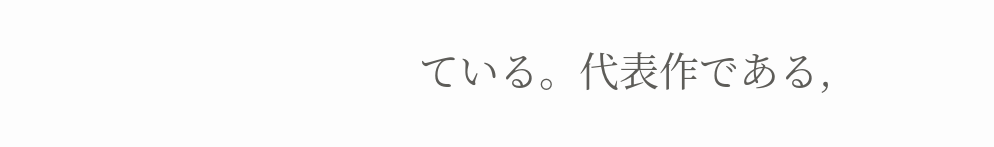ている。代表作である,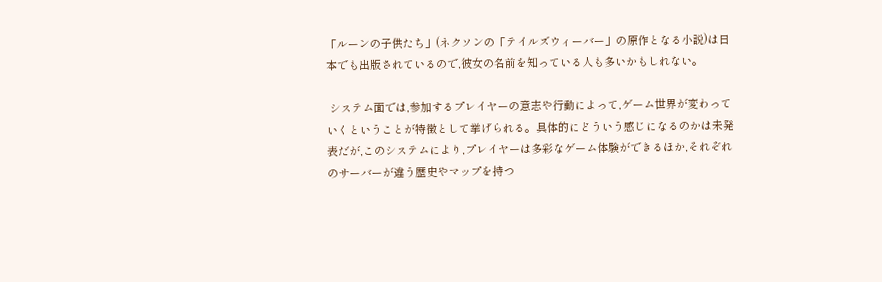「ルーンの子供たち」(ネクソンの「テイルズウィーバー」の原作となる小説)は日本でも出版されているので,彼女の名前を知っている人も多いかもしれない。

 システム面では,参加するプレイヤーの意志や行動によって,ゲーム世界が変わっていくということが特徴として挙げられる。具体的にどういう感じになるのかは未発表だが,このシステムにより,プレイヤーは多彩なゲーム体験ができるほか,それぞれのサーバーが違う歴史やマップを持つ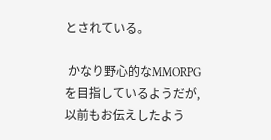とされている。

 かなり野心的なMMORPGを目指しているようだが,以前もお伝えしたよう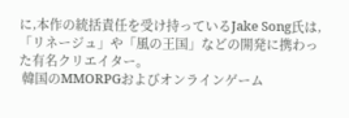に,本作の統括責任を受け持っているJake Song氏は,「リネージュ」や「風の王国」などの開発に携わった有名クリエイター。
 韓国のMMORPGおよびオンラインゲーム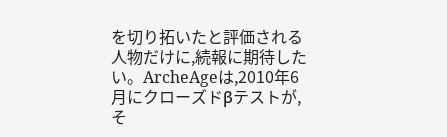を切り拓いたと評価される人物だけに,続報に期待したい。ArcheAgeは,2010年6月にクローズドβテストが,そ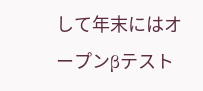して年末にはオープンβテスト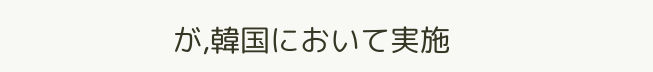が,韓国において実施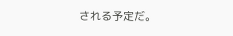される予定だ。